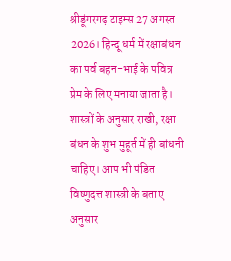श्रीडूंगरगढ़ टाइम्स 27 अगस्त 2026। हिन्दू धर्म में रक्षाबंधन का पर्व बहन-भाई के पवित्र प्रेम के लिए मनाया जाता है। शास्त्रों के अनुसार राखी, रक्षा बंधन के शुभ मुहूर्त में ही बांधनी चाहिए। आप भी पंडित विष्णुदत्त शास्त्री के बताए अनुसार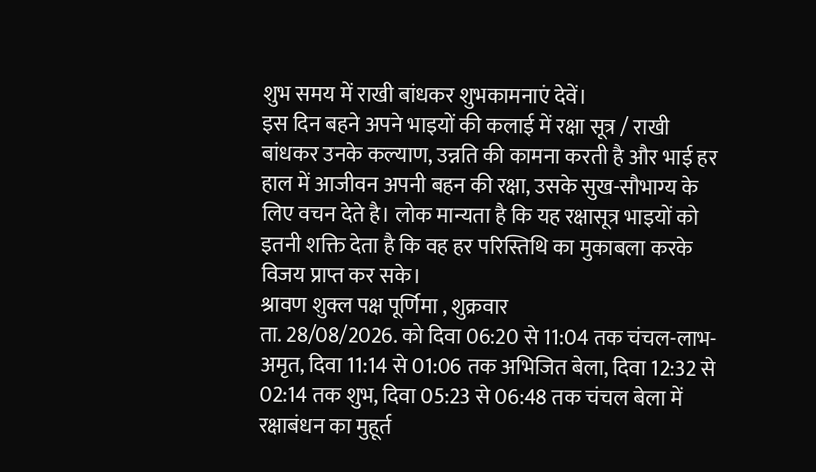शुभ समय में राखी बांधकर शुभकामनाएं देवें।
इस दिन बहने अपने भाइयों की कलाई में रक्षा सूत्र / राखी बांधकर उनके कल्याण, उन्नति की कामना करती है और भाई हर हाल में आजीवन अपनी बहन की रक्षा, उसके सुख-सौभाग्य के लिए वचन देते है। लोक मान्यता है कि यह रक्षासूत्र भाइयों को इतनी शक्ति देता है कि वह हर परिस्तिथि का मुकाबला करके विजय प्राप्त कर सके।
श्रावण शुक्ल पक्ष पूर्णिमा , शुक्रवार
ता. 28/08/2026. को दिवा 06:20 से 11:04 तक चंचल-लाभ-अमृत, दिवा 11:14 से 01:06 तक अभिजित बेला, दिवा 12:32 से 02:14 तक शुभ, दिवा 05:23 से 06:48 तक चंचल बेला में रक्षाबंधन का मुहूर्त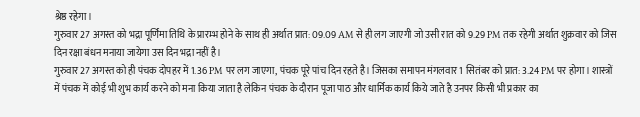श्रेष्ठ रहेगा।
गुरुवार 27 अगस्त को भद्रा पूर्णिमा तिथि के प्रारम्भ होने के साथ ही अर्थात प्रात: 09.09 AM से ही लग जाएगी जो उसी रात को 9.29 PM तक रहेगी अर्थात शुक्रवार को जिस दिन रक्षा बंधन मनाया जायेगा उस दिन भद्रा नहीं है।
गुरुवार 27 अगस्त को ही पंचक दोपहर में 1.36 PM पर लग जाएगा, पंचक पूरे पांच दिन रहते है। जिसका समापन मंगलवार 1 सितंबर को प्रात: 3.24 PM पर होगा। शास्त्रों में पंचक में कोई भी शुभ कार्य करने को मना किया जाता है लेकिन पंचक के दौरान पूजा पाठ और धार्मिक कार्य किये जाते है उनपर किसी भी प्रकार का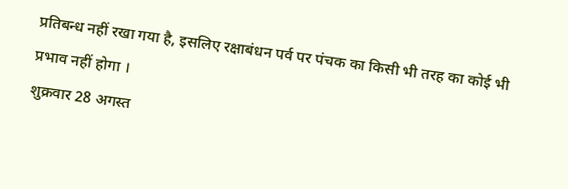प्रतिबन्ध नहीं रखा गया है, इसलिए रक्षाबंधन पर्व पर पंचक का किसी भी तरह का कोई भी प्रभाव नहीं होगा ।
शुक्रवार 28 अगस्त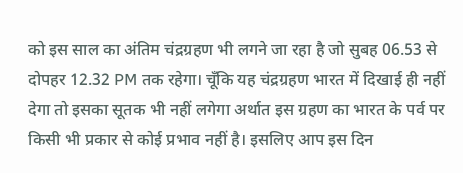को इस साल का अंतिम चंद्रग्रहण भी लगने जा रहा है जो सुबह 06.53 से दोपहर 12.32 PM तक रहेगा। चूँकि यह चंद्रग्रहण भारत में दिखाई ही नहीं देगा तो इसका सूतक भी नहीं लगेगा अर्थात इस ग्रहण का भारत के पर्व पर किसी भी प्रकार से कोई प्रभाव नहीं है। इसलिए आप इस दिन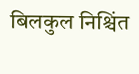बिलकुल निश्चिंत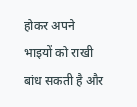होकर अपने भाइयों को राखी बांध सकती है और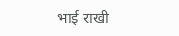भाई राखी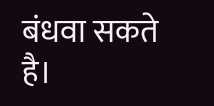बंधवा सकते है।